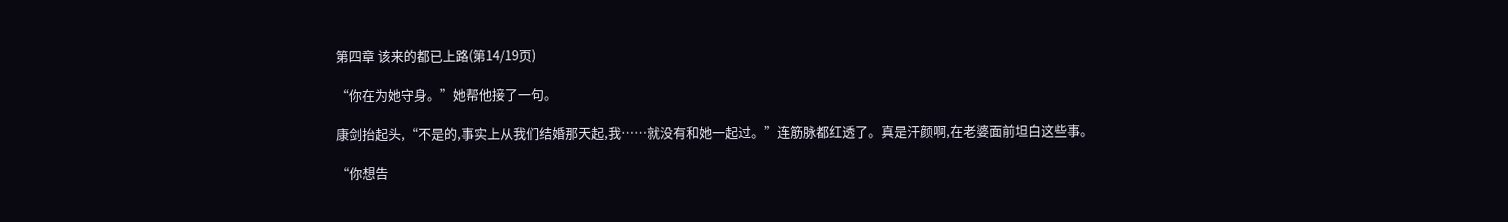第四章 该来的都已上路(第14/19页)

“你在为她守身。”她帮他接了一句。

康剑抬起头,“不是的,事实上从我们结婚那天起,我……就没有和她一起过。”连筋脉都红透了。真是汗颜啊,在老婆面前坦白这些事。

“你想告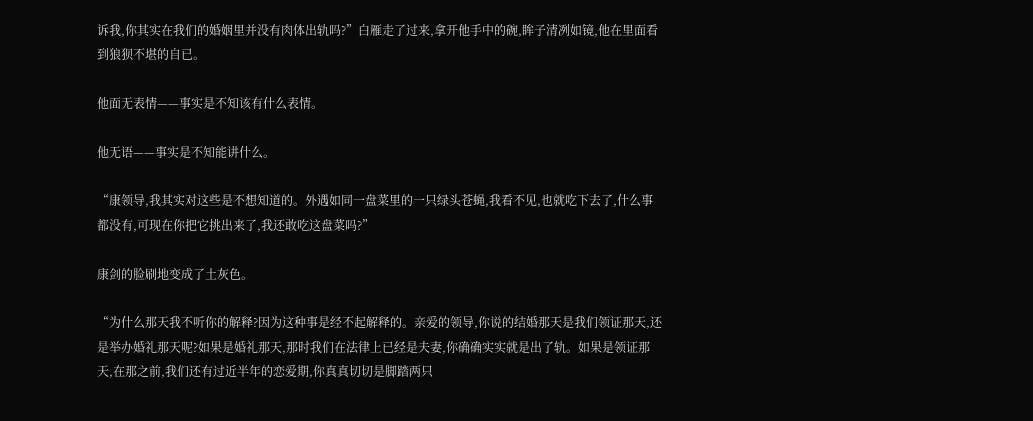诉我,你其实在我们的婚姻里并没有肉体出轨吗?”白雁走了过来,拿开他手中的碗,眸子清冽如镜,他在里面看到狼狈不堪的自已。

他面无表情——事实是不知该有什么表情。

他无语——事实是不知能讲什么。

“康领导,我其实对这些是不想知道的。外遇如同一盘菜里的一只绿头苍蝇,我看不见,也就吃下去了,什么事都没有,可现在你把它挑出来了,我还敢吃这盘菜吗?”

康剑的脸刷地变成了土灰色。

“为什么那天我不听你的解释?因为这种事是经不起解释的。亲爱的领导,你说的结婚那天是我们领证那天,还是举办婚礼那天呢?如果是婚礼那天,那时我们在法律上已经是夫妻,你确确实实就是出了轨。如果是领证那天,在那之前,我们还有过近半年的恋爱期,你真真切切是脚踏两只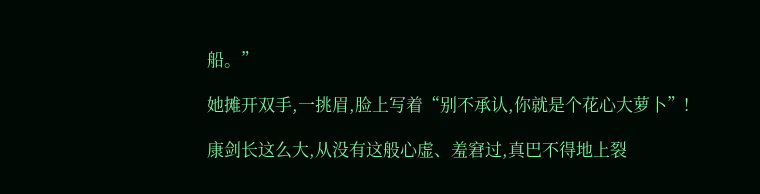船。”

她摊开双手,一挑眉,脸上写着“别不承认,你就是个花心大萝卜”!

康剑长这么大,从没有这般心虚、羞窘过,真巴不得地上裂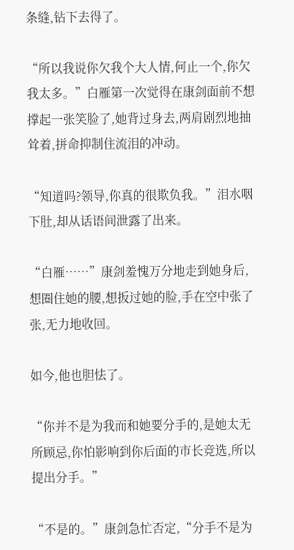条缝,钻下去得了。

“所以我说你欠我个大人情,何止一个,你欠我太多。”白雁第一次觉得在康剑面前不想撑起一张笑脸了,她背过身去,两肩剧烈地抽耸着,拼命抑制住流泪的冲动。

“知道吗?领导,你真的很欺负我。”泪水咽下肚,却从话语间泄露了出来。

“白雁……”康剑羞愧万分地走到她身后,想圈住她的腰,想扳过她的脸,手在空中张了张,无力地收回。

如今,他也胆怯了。

“你并不是为我而和她要分手的,是她太无所顾忌,你怕影响到你后面的市长竞选,所以提出分手。”

“不是的。”康剑急忙否定,“分手不是为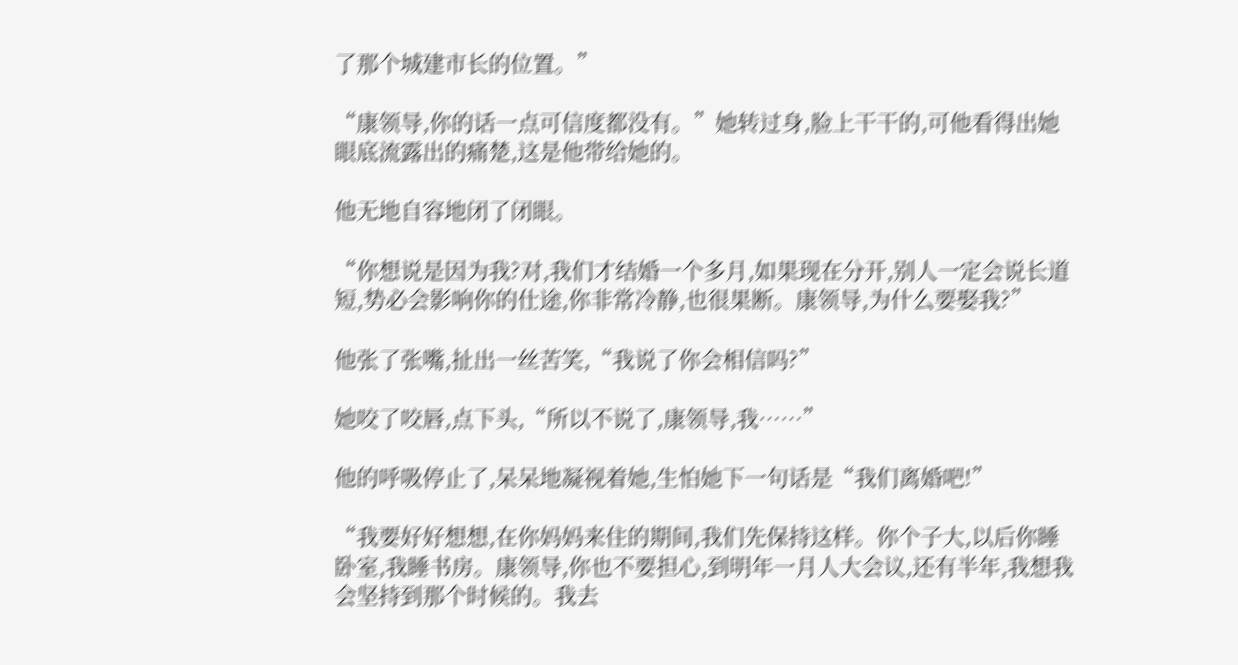了那个城建市长的位置。”

“康领导,你的话一点可信度都没有。”她转过身,脸上干干的,可他看得出她眼底流露出的痛楚,这是他带给她的。

他无地自容地闭了闭眼。

“你想说是因为我?对,我们才结婚一个多月,如果现在分开,别人一定会说长道短,势必会影响你的仕途,你非常冷静,也很果断。康领导,为什么要娶我?”

他张了张嘴,扯出一丝苦笑,“我说了你会相信吗?”

她咬了咬唇,点下头,“所以不说了,康领导,我……”

他的呼吸停止了,呆呆地凝视着她,生怕她下一句话是“我们离婚吧!”

“我要好好想想,在你妈妈来住的期间,我们先保持这样。你个子大,以后你睡卧室,我睡书房。康领导,你也不要担心,到明年一月人大会议,还有半年,我想我会坚持到那个时候的。我去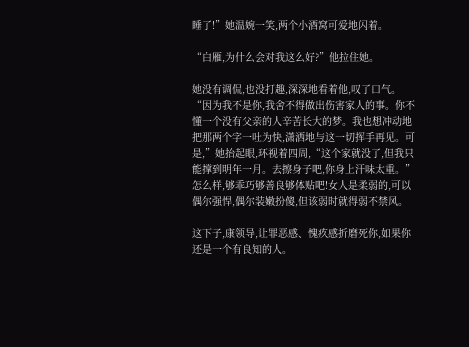睡了!”她温婉一笑,两个小酒窝可爱地闪着。

“白雁,为什么会对我这么好?”他拉住她。

她没有调侃,也没打趣,深深地看着他,叹了口气。“因为我不是你,我舍不得做出伤害家人的事。你不懂一个没有父亲的人辛苦长大的梦。我也想冲动地把那两个字一吐为快,潇洒地与这一切挥手再见。可是,”她抬起眼,环视着四周,“这个家就没了,但我只能撑到明年一月。去擦身子吧,你身上汗味太重。”怎么样,够乖巧够善良够体贴吧!女人是柔弱的,可以偶尔强悍,偶尔装嫩扮傻,但该弱时就得弱不禁风。

这下子,康领导,让罪恶感、愧疚感折磨死你,如果你还是一个有良知的人。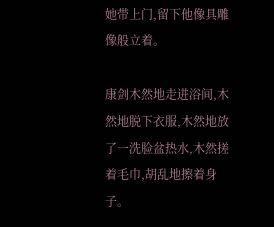她带上门,留下他像具雕像般立着。

康剑木然地走进浴间,木然地脱下衣服,木然地放了一洗脸盆热水,木然搓着毛巾,胡乱地擦着身子。